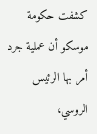كشفت حكومة موسكو أن عملية جرد أمر بها الرئيس الروسي،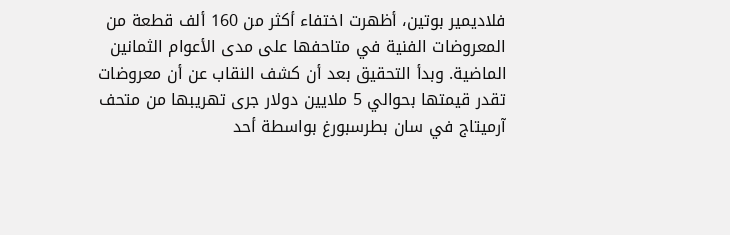فلاديمير بوتين، أظهرت اختفاء أكثر من 160 ألف قطعة من المعروضات الفنية في متاحفها على مدى الأعوام الثمانين الماضية. وبدأ التحقيق بعد أن كشف النقاب عن أن معروضات تقدر قيمتها بحوالي 5 ملايين دولار جرى تهريبها من متحف آرميتاج في سان بطرسبورغ بواسطة أحد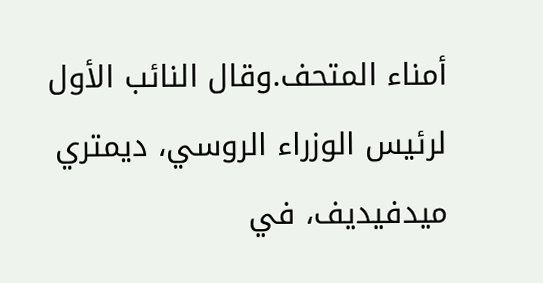أمناء المتحف.وقال النائب الأول لرئيس الوزراء الروسي، ديمتري ميدفيديف، في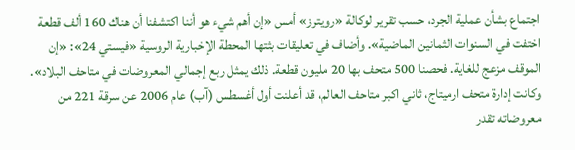اجتماع بشأن عملية الجرد، حسب تقرير لوكالة «رويترز» أمس «إن أهم شيء هو أننا اكتشفنا أن هناك 160 ألف قطعة اختفت في السنوات الثمانين الماضية». وأضاف في تعليقات بثتها المحطة الإخبارية الروسية «فيستي 24»: «إن الموقف مزعج للغاية. فحصنا 500 متحف بها 20 مليون قطعة. ذلك يمثل ربع إجمالي المعروضات في متاحف البلاد». وكانت إدارة متحف ارميتاج، ثاني اكبر متاحف العالم، قد أعلنت أول أغسطس (آب) عام 2006 عن سرقة 221 من معروضاته تقدر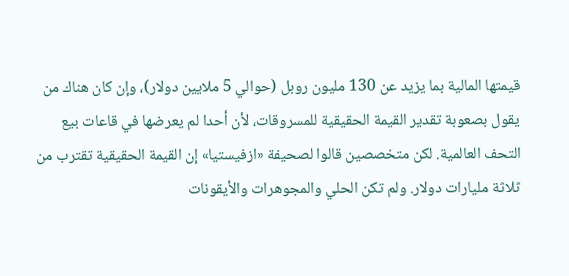قيمتها المالية بما يزيد عن 130 مليون روبل (حوالي 5 ملايين دولار)، وإن كان هناك من يقول بصعوبة تقدير القيمة الحقيقية للمسروقات، لأن أحدا لم يعرضها في قاعات بيع التحف العالمية. لكن متخصصين قالوا لصحيفة «ازفيستيا» إن القيمة الحقيقية تقترب من ثلاثة مليارات دولار. ولم تكن الحلي والمجوهرات والأيقونات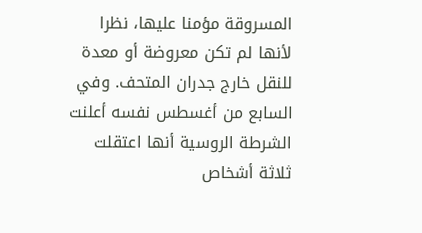المسروقة مؤمنا عليها، نظرا لأنها لم تكن معروضة أو معدة للنقل خارج جدران المتحف. وفي السابع من أغسطس نفسه أعلنت الشرطة الروسية أنها اعتقلت ثلاثة أشخاص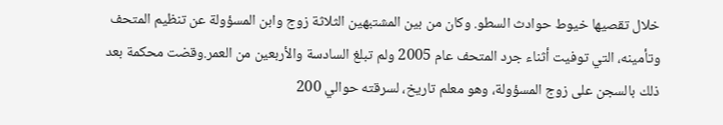خلال تقصيها خيوط حوادث السطو. وكان من بين المشتبهين الثلاثة زوج وابن المسؤولة عن تنظيم المتحف وتأمينه، التي توفيت أثناء جرد المتحف عام 2005 ولم تبلغ السادسة والأربعين من العمر.وقضت محكمة بعد ذلك بالسجن على زوج المسؤولة، وهو معلم تاريخ، لسرقته حوالي 200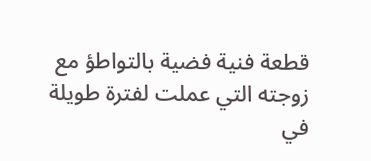قطعة فنية فضية بالتواطؤ مع زوجته التي عملت لفترة طويلة في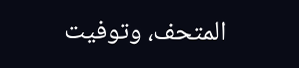المتحف، وتوفيت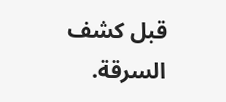قبل كشف السرقة.